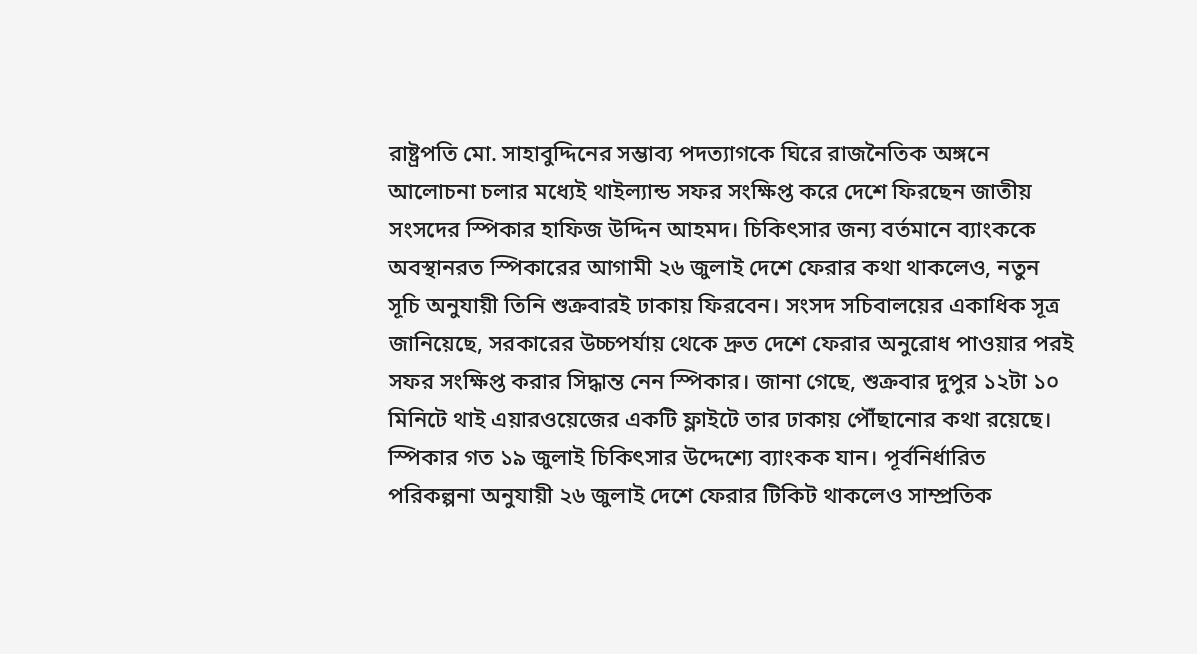রাষ্ট্রপতি মো. সাহাবুদ্দিনের সম্ভাব্য পদত্যাগকে ঘিরে রাজনৈতিক অঙ্গনে আলোচনা চলার মধ্যেই থাইল্যান্ড সফর সংক্ষিপ্ত করে দেশে ফিরছেন জাতীয় সংসদের স্পিকার হাফিজ উদ্দিন আহমদ। চিকিৎসার জন্য বর্তমানে ব্যাংককে অবস্থানরত স্পিকারের আগামী ২৬ জুলাই দেশে ফেরার কথা থাকলেও, নতুন সূচি অনুযায়ী তিনি শুক্রবারই ঢাকায় ফিরবেন। সংসদ সচিবালয়ের একাধিক সূত্র জানিয়েছে, সরকারের উচ্চপর্যায় থেকে দ্রুত দেশে ফেরার অনুরোধ পাওয়ার পরই সফর সংক্ষিপ্ত করার সিদ্ধান্ত নেন স্পিকার। জানা গেছে, শুক্রবার দুপুর ১২টা ১০ মিনিটে থাই এয়ারওয়েজের একটি ফ্লাইটে তার ঢাকায় পৌঁছানোর কথা রয়েছে। স্পিকার গত ১৯ জুলাই চিকিৎসার উদ্দেশ্যে ব্যাংকক যান। পূর্বনির্ধারিত পরিকল্পনা অনুযায়ী ২৬ জুলাই দেশে ফেরার টিকিট থাকলেও সাম্প্রতিক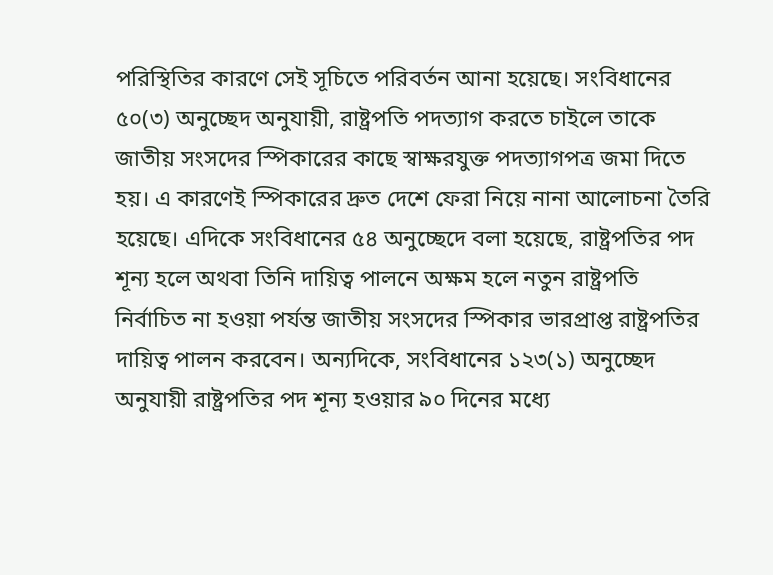পরিস্থিতির কারণে সেই সূচিতে পরিবর্তন আনা হয়েছে। সংবিধানের ৫০(৩) অনুচ্ছেদ অনুযায়ী, রাষ্ট্রপতি পদত্যাগ করতে চাইলে তাকে জাতীয় সংসদের স্পিকারের কাছে স্বাক্ষরযুক্ত পদত্যাগপত্র জমা দিতে হয়। এ কারণেই স্পিকারের দ্রুত দেশে ফেরা নিয়ে নানা আলোচনা তৈরি হয়েছে। এদিকে সংবিধানের ৫৪ অনুচ্ছেদে বলা হয়েছে, রাষ্ট্রপতির পদ শূন্য হলে অথবা তিনি দায়িত্ব পালনে অক্ষম হলে নতুন রাষ্ট্রপতি নির্বাচিত না হওয়া পর্যন্ত জাতীয় সংসদের স্পিকার ভারপ্রাপ্ত রাষ্ট্রপতির দায়িত্ব পালন করবেন। অন্যদিকে, সংবিধানের ১২৩(১) অনুচ্ছেদ অনুযায়ী রাষ্ট্রপতির পদ শূন্য হওয়ার ৯০ দিনের মধ্যে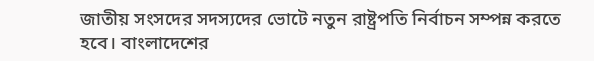জাতীয় সংসদের সদস্যদের ভোটে নতুন রাষ্ট্রপতি নির্বাচন সম্পন্ন করতে হবে। বাংলাদেশের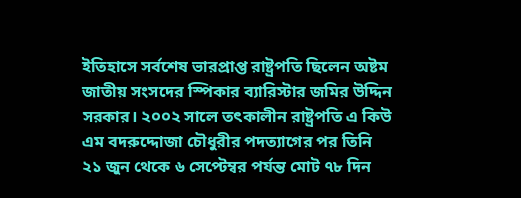ইতিহাসে সর্বশেষ ভারপ্রাপ্ত রাষ্ট্রপতি ছিলেন অষ্টম জাতীয় সংসদের স্পিকার ব্যারিস্টার জমির উদ্দিন সরকার। ২০০২ সালে তৎকালীন রাষ্ট্রপতি এ কিউ এম বদরুদ্দোজা চৌধুরীর পদত্যাগের পর তিনি ২১ জুন থেকে ৬ সেপ্টেম্বর পর্যন্ত মোট ৭৮ দিন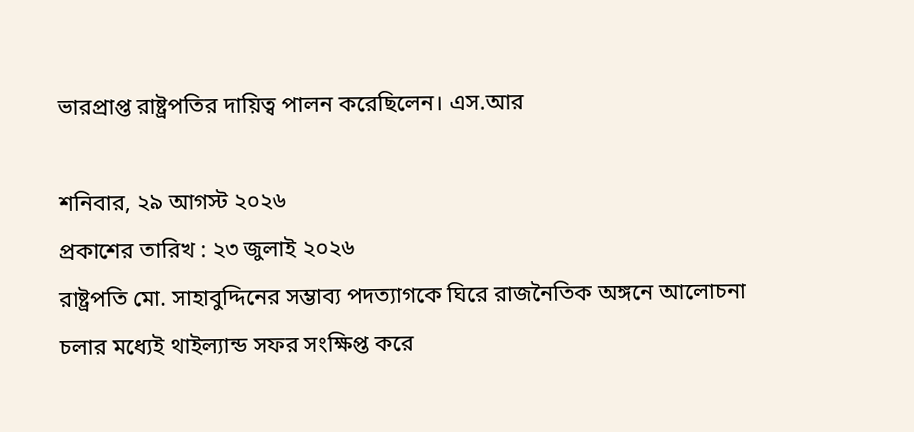ভারপ্রাপ্ত রাষ্ট্রপতির দায়িত্ব পালন করেছিলেন। এস.আর

শনিবার, ২৯ আগস্ট ২০২৬
প্রকাশের তারিখ : ২৩ জুলাই ২০২৬
রাষ্ট্রপতি মো. সাহাবুদ্দিনের সম্ভাব্য পদত্যাগকে ঘিরে রাজনৈতিক অঙ্গনে আলোচনা চলার মধ্যেই থাইল্যান্ড সফর সংক্ষিপ্ত করে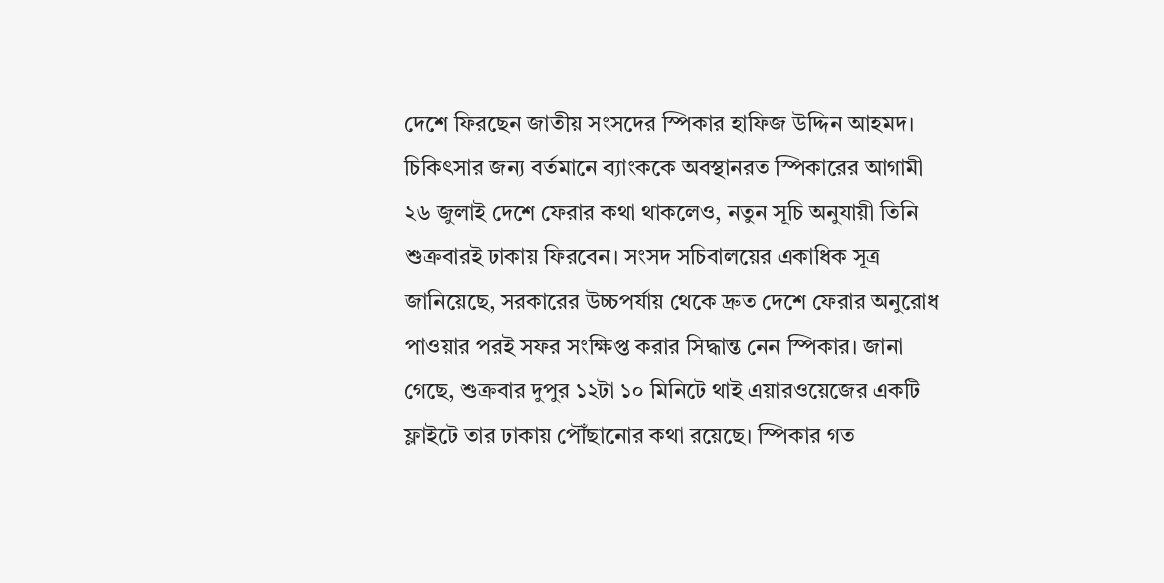দেশে ফিরছেন জাতীয় সংসদের স্পিকার হাফিজ উদ্দিন আহমদ। চিকিৎসার জন্য বর্তমানে ব্যাংককে অবস্থানরত স্পিকারের আগামী ২৬ জুলাই দেশে ফেরার কথা থাকলেও, নতুন সূচি অনুযায়ী তিনি শুক্রবারই ঢাকায় ফিরবেন। সংসদ সচিবালয়ের একাধিক সূত্র জানিয়েছে, সরকারের উচ্চপর্যায় থেকে দ্রুত দেশে ফেরার অনুরোধ পাওয়ার পরই সফর সংক্ষিপ্ত করার সিদ্ধান্ত নেন স্পিকার। জানা গেছে, শুক্রবার দুপুর ১২টা ১০ মিনিটে থাই এয়ারওয়েজের একটি ফ্লাইটে তার ঢাকায় পৌঁছানোর কথা রয়েছে। স্পিকার গত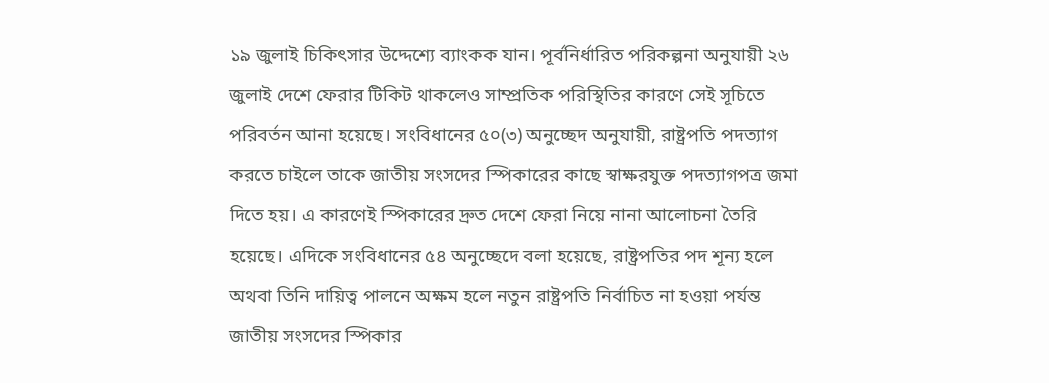১৯ জুলাই চিকিৎসার উদ্দেশ্যে ব্যাংকক যান। পূর্বনির্ধারিত পরিকল্পনা অনুযায়ী ২৬ জুলাই দেশে ফেরার টিকিট থাকলেও সাম্প্রতিক পরিস্থিতির কারণে সেই সূচিতে পরিবর্তন আনা হয়েছে। সংবিধানের ৫০(৩) অনুচ্ছেদ অনুযায়ী, রাষ্ট্রপতি পদত্যাগ করতে চাইলে তাকে জাতীয় সংসদের স্পিকারের কাছে স্বাক্ষরযুক্ত পদত্যাগপত্র জমা দিতে হয়। এ কারণেই স্পিকারের দ্রুত দেশে ফেরা নিয়ে নানা আলোচনা তৈরি হয়েছে। এদিকে সংবিধানের ৫৪ অনুচ্ছেদে বলা হয়েছে, রাষ্ট্রপতির পদ শূন্য হলে অথবা তিনি দায়িত্ব পালনে অক্ষম হলে নতুন রাষ্ট্রপতি নির্বাচিত না হওয়া পর্যন্ত জাতীয় সংসদের স্পিকার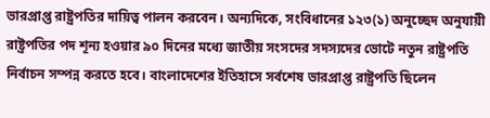ভারপ্রাপ্ত রাষ্ট্রপতির দায়িত্ব পালন করবেন। অন্যদিকে, সংবিধানের ১২৩(১) অনুচ্ছেদ অনুযায়ী রাষ্ট্রপতির পদ শূন্য হওয়ার ৯০ দিনের মধ্যে জাতীয় সংসদের সদস্যদের ভোটে নতুন রাষ্ট্রপতি নির্বাচন সম্পন্ন করতে হবে। বাংলাদেশের ইতিহাসে সর্বশেষ ভারপ্রাপ্ত রাষ্ট্রপতি ছিলেন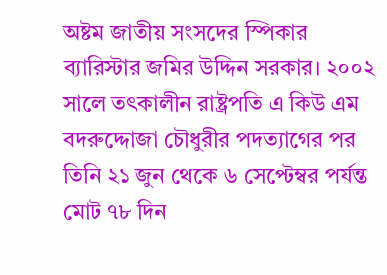অষ্টম জাতীয় সংসদের স্পিকার ব্যারিস্টার জমির উদ্দিন সরকার। ২০০২ সালে তৎকালীন রাষ্ট্রপতি এ কিউ এম বদরুদ্দোজা চৌধুরীর পদত্যাগের পর তিনি ২১ জুন থেকে ৬ সেপ্টেম্বর পর্যন্ত মোট ৭৮ দিন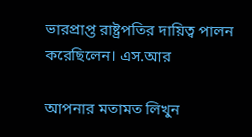ভারপ্রাপ্ত রাষ্ট্রপতির দায়িত্ব পালন করেছিলেন। এস.আর

আপনার মতামত লিখুন